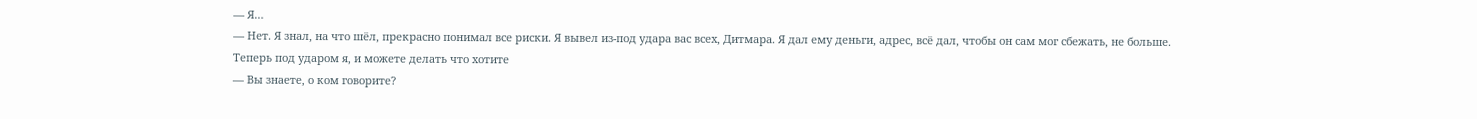— Я…
— Нет. Я знал, на что шёл, прекрасно понимал все риски. Я вывел из-под удара вас всех, Дитмара. Я дал ему деньги, адрес, всё дал, чтобы он сам мог сбежать, не больше. Теперь под ударом я, и можете делать что хотите
— Вы знаете, о ком говорите?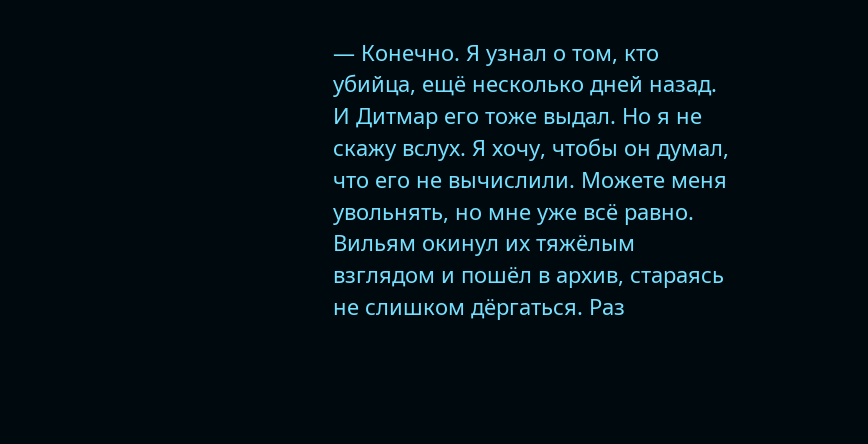— Конечно. Я узнал о том, кто убийца, ещё несколько дней назад. И Дитмар его тоже выдал. Но я не скажу вслух. Я хочу, чтобы он думал, что его не вычислили. Можете меня увольнять, но мне уже всё равно.
Вильям окинул их тяжёлым взглядом и пошёл в архив, стараясь не слишком дёргаться. Раз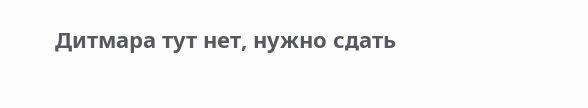Дитмара тут нет, нужно сдать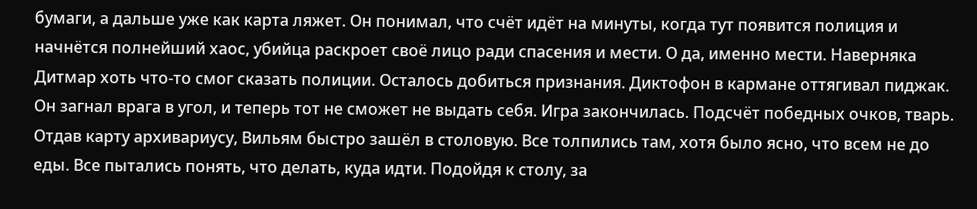бумаги, а дальше уже как карта ляжет. Он понимал, что счёт идёт на минуты, когда тут появится полиция и начнётся полнейший хаос, убийца раскроет своё лицо ради спасения и мести. О да, именно мести. Наверняка Дитмар хоть что-то смог сказать полиции. Осталось добиться признания. Диктофон в кармане оттягивал пиджак. Он загнал врага в угол, и теперь тот не сможет не выдать себя. Игра закончилась. Подсчёт победных очков, тварь.
Отдав карту архивариусу, Вильям быстро зашёл в столовую. Все толпились там, хотя было ясно, что всем не до еды. Все пытались понять, что делать, куда идти. Подойдя к столу, за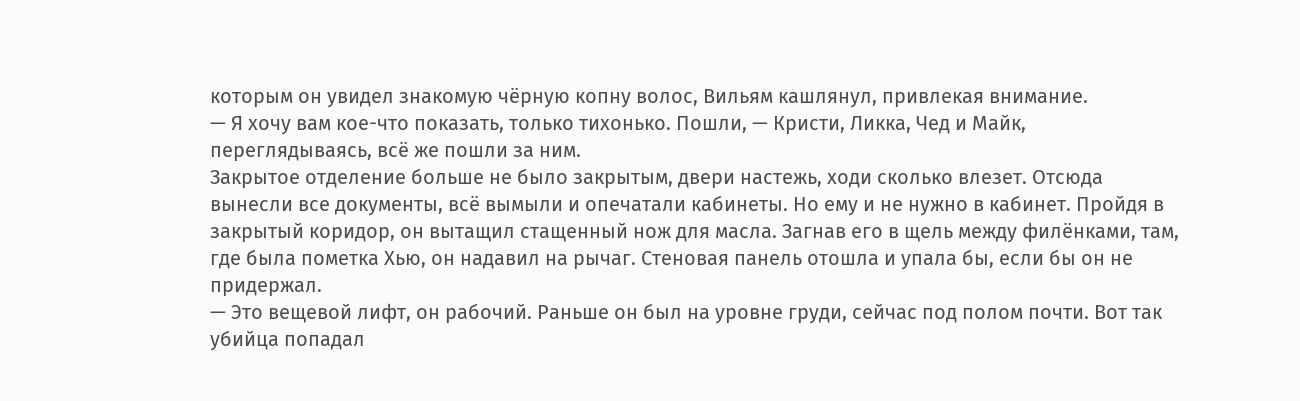которым он увидел знакомую чёрную копну волос, Вильям кашлянул, привлекая внимание.
— Я хочу вам кое-что показать, только тихонько. Пошли, — Кристи, Ликка, Чед и Майк, переглядываясь, всё же пошли за ним.
Закрытое отделение больше не было закрытым, двери настежь, ходи сколько влезет. Отсюда вынесли все документы, всё вымыли и опечатали кабинеты. Но ему и не нужно в кабинет. Пройдя в закрытый коридор, он вытащил стащенный нож для масла. Загнав его в щель между филёнками, там, где была пометка Хью, он надавил на рычаг. Стеновая панель отошла и упала бы, если бы он не придержал.
— Это вещевой лифт, он рабочий. Раньше он был на уровне груди, сейчас под полом почти. Вот так убийца попадал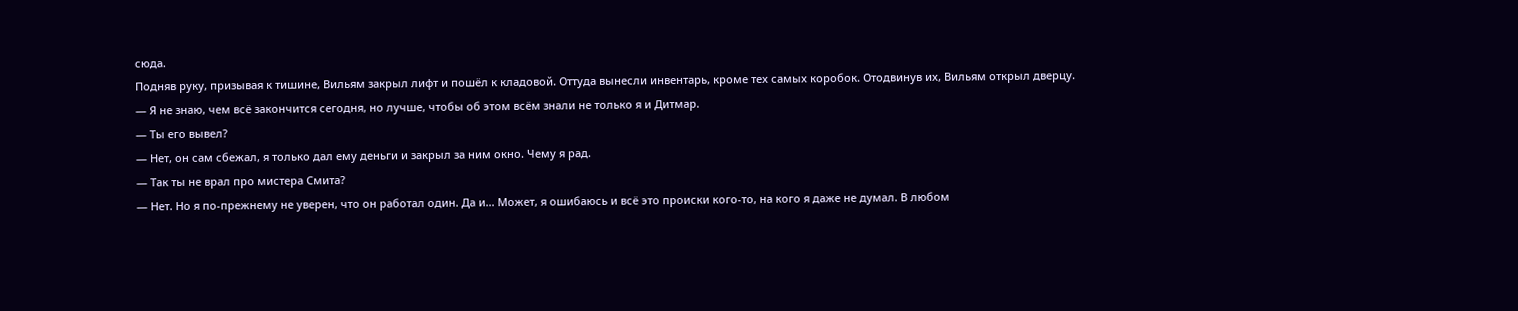сюда.
Подняв руку, призывая к тишине, Вильям закрыл лифт и пошёл к кладовой. Оттуда вынесли инвентарь, кроме тех самых коробок. Отодвинув их, Вильям открыл дверцу.
— Я не знаю, чем всё закончится сегодня, но лучше, чтобы об этом всём знали не только я и Дитмар.
— Ты его вывел?
— Нет, он сам сбежал, я только дал ему деньги и закрыл за ним окно. Чему я рад.
— Так ты не врал про мистера Смита?
— Нет. Но я по-прежнему не уверен, что он работал один. Да и… Может, я ошибаюсь и всё это происки кого-то, на кого я даже не думал. В любом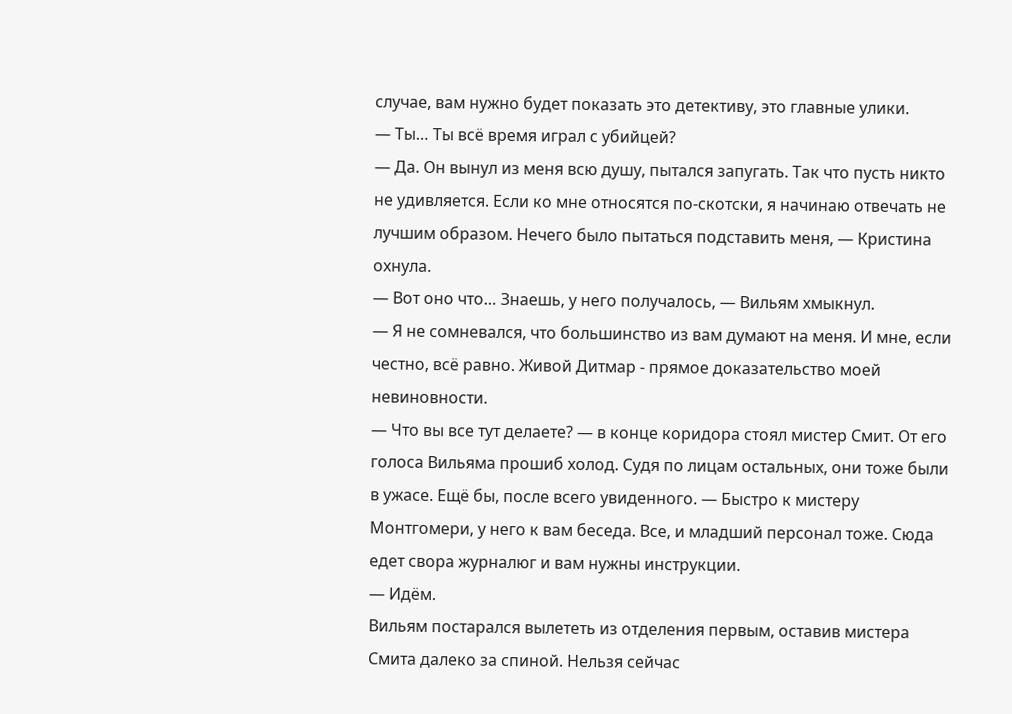случае, вам нужно будет показать это детективу, это главные улики.
— Ты… Ты всё время играл с убийцей?
— Да. Он вынул из меня всю душу, пытался запугать. Так что пусть никто не удивляется. Если ко мне относятся по-скотски, я начинаю отвечать не лучшим образом. Нечего было пытаться подставить меня, — Кристина охнула.
— Вот оно что… Знаешь, у него получалось, — Вильям хмыкнул.
— Я не сомневался, что большинство из вам думают на меня. И мне, если честно, всё равно. Живой Дитмар - прямое доказательство моей невиновности.
— Что вы все тут делаете? — в конце коридора стоял мистер Смит. От его голоса Вильяма прошиб холод. Судя по лицам остальных, они тоже были в ужасе. Ещё бы, после всего увиденного. — Быстро к мистеру Монтгомери, у него к вам беседа. Все, и младший персонал тоже. Сюда едет свора журналюг и вам нужны инструкции.
— Идём.
Вильям постарался вылететь из отделения первым, оставив мистера Смита далеко за спиной. Нельзя сейчас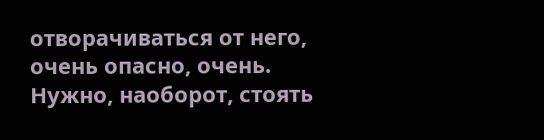отворачиваться от него, очень опасно, очень. Нужно, наоборот, стоять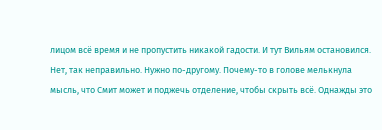лицом всё время и не пропустить никакой гадости. И тут Вильям остановился. Нет, так неправильно. Нужно по-другому. Почему-то в голове мелькнула мысль, что Смит может и поджечь отделение, чтобы скрыть всё. Однажды это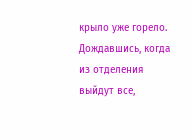крыло уже горело. Дождавшись, когда из отделения выйдут все,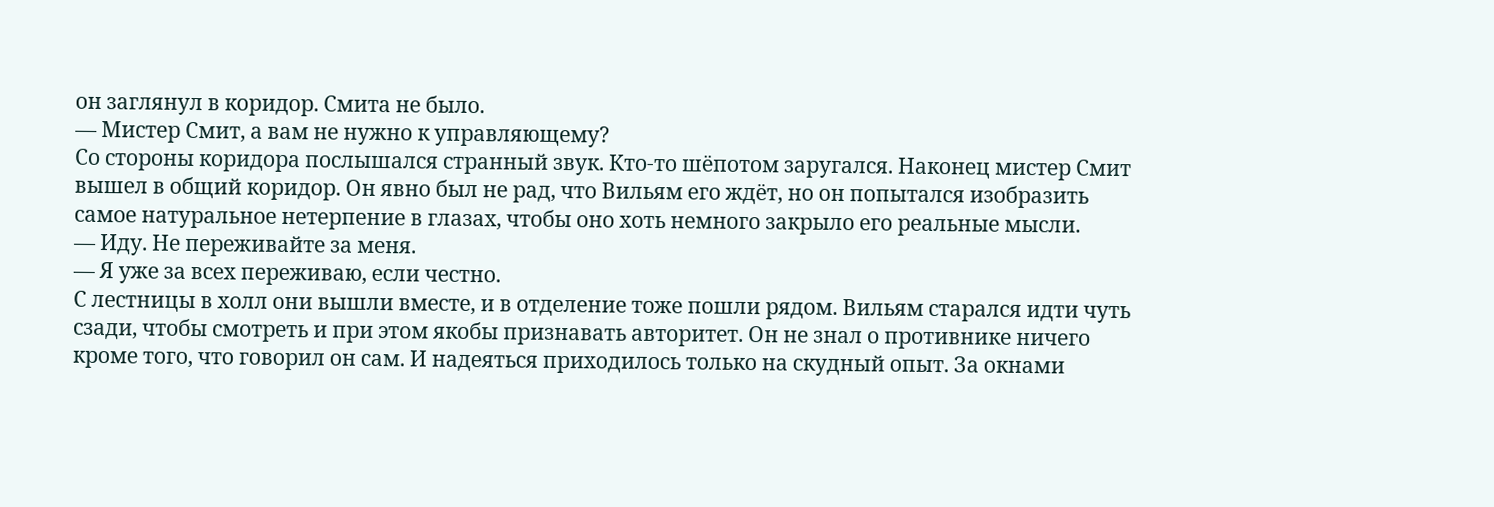он заглянул в коридор. Смита не было.
— Мистер Смит, а вам не нужно к управляющему?
Со стороны коридора послышался странный звук. Кто-то шёпотом заругался. Наконец мистер Смит вышел в общий коридор. Он явно был не рад, что Вильям его ждёт, но он попытался изобразить самое натуральное нетерпение в глазах, чтобы оно хоть немного закрыло его реальные мысли.
— Иду. Не переживайте за меня.
— Я уже за всех переживаю, если честно.
С лестницы в холл они вышли вместе, и в отделение тоже пошли рядом. Вильям старался идти чуть сзади, чтобы смотреть и при этом якобы признавать авторитет. Он не знал о противнике ничего кроме того, что говорил он сам. И надеяться приходилось только на скудный опыт. За окнами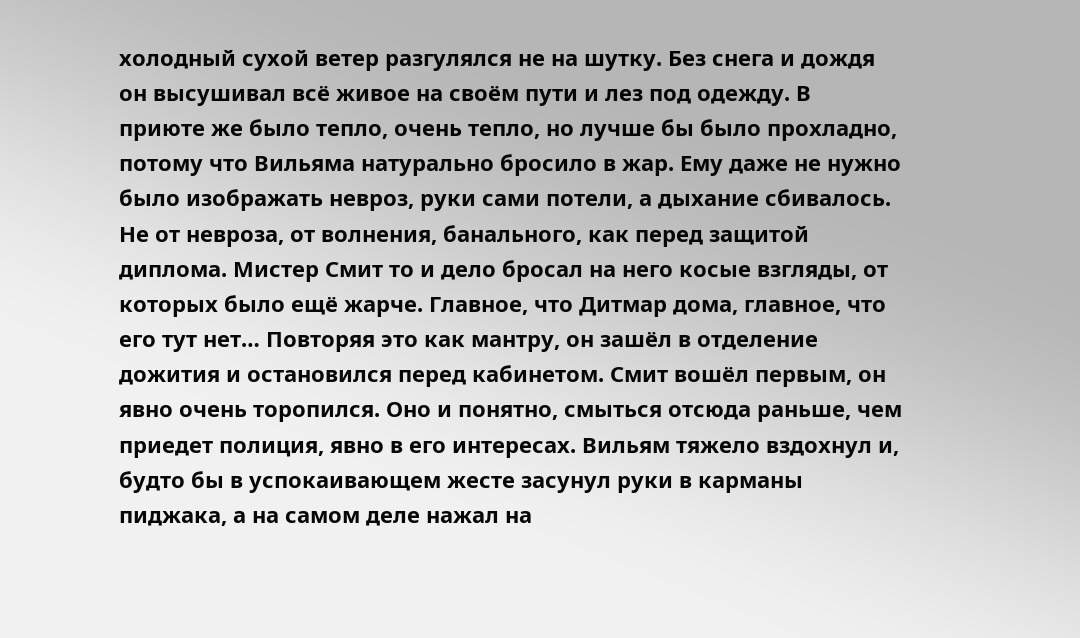холодный сухой ветер разгулялся не на шутку. Без снега и дождя он высушивал всё живое на своём пути и лез под одежду. В приюте же было тепло, очень тепло, но лучше бы было прохладно, потому что Вильяма натурально бросило в жар. Ему даже не нужно было изображать невроз, руки сами потели, а дыхание сбивалось. Не от невроза, от волнения, банального, как перед защитой диплома. Мистер Смит то и дело бросал на него косые взгляды, от которых было ещё жарче. Главное, что Дитмар дома, главное, что его тут нет… Повторяя это как мантру, он зашёл в отделение дожития и остановился перед кабинетом. Смит вошёл первым, он явно очень торопился. Оно и понятно, смыться отсюда раньше, чем приедет полиция, явно в его интересах. Вильям тяжело вздохнул и, будто бы в успокаивающем жесте засунул руки в карманы пиджака, а на самом деле нажал на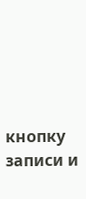кнопку записи и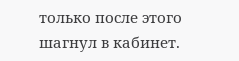только после этого шагнул в кабинет.